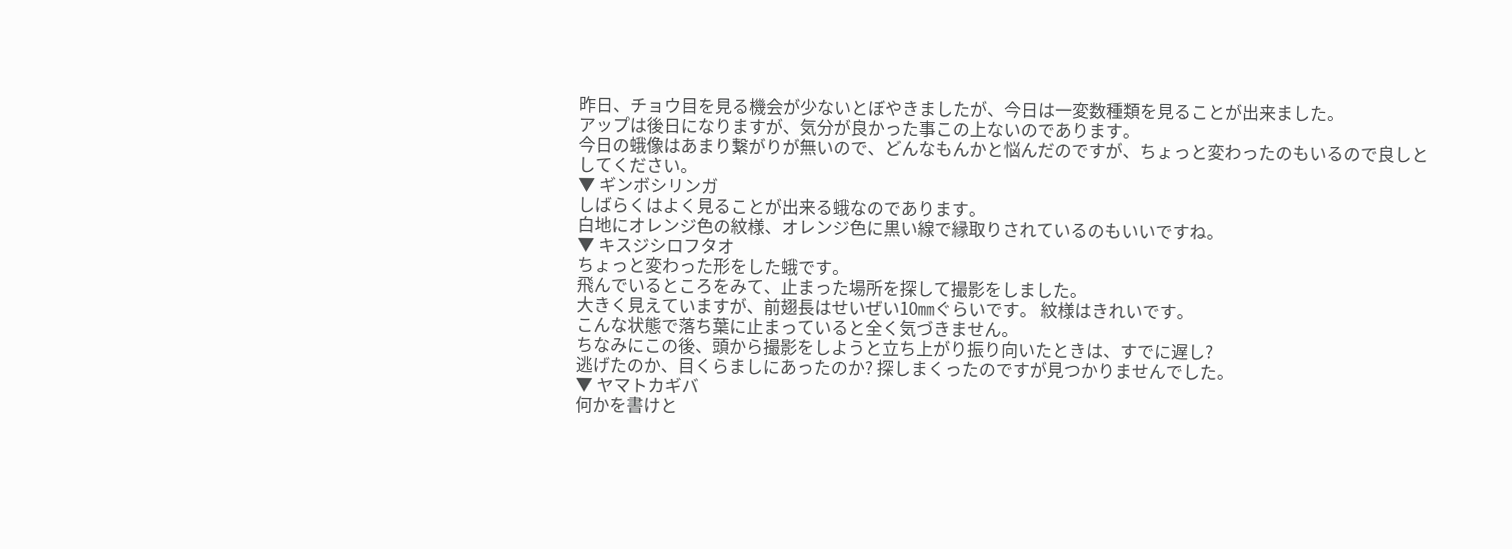昨日、チョウ目を見る機会が少ないとぼやきましたが、今日は一変数種類を見ることが出来ました。
アップは後日になりますが、気分が良かった事この上ないのであります。
今日の蛾像はあまり繋がりが無いので、どんなもんかと悩んだのですが、ちょっと変わったのもいるので良しとしてください。
▼ ギンボシリンガ
しばらくはよく見ることが出来る蛾なのであります。
白地にオレンジ色の紋様、オレンジ色に黒い線で縁取りされているのもいいですね。
▼ キスジシロフタオ
ちょっと変わった形をした蛾です。
飛んでいるところをみて、止まった場所を探して撮影をしました。
大きく見えていますが、前翅長はせいぜい10㎜ぐらいです。 紋様はきれいです。
こんな状態で落ち葉に止まっていると全く気づきません。
ちなみにこの後、頭から撮影をしようと立ち上がり振り向いたときは、すでに遅し?
逃げたのか、目くらましにあったのか? 探しまくったのですが見つかりませんでした。
▼ ヤマトカギバ
何かを書けと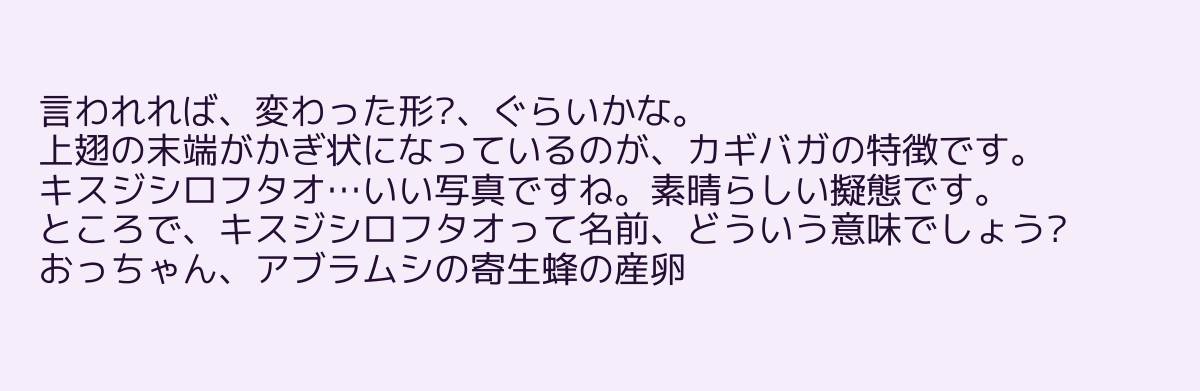言われれば、変わった形?、ぐらいかな。
上翅の末端がかぎ状になっているのが、カギバガの特徴です。
キスジシロフタオ…いい写真ですね。素晴らしい擬態です。
ところで、キスジシロフタオって名前、どういう意味でしょう?
おっちゃん、アブラムシの寄生蜂の産卵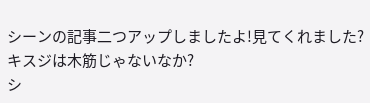シーンの記事二つアップしましたよ!見てくれました?
キスジは木筋じゃないなか?
シ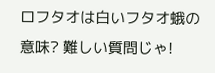ロフタオは白いフタオ蛾の意味? 難しい質問じゃ!